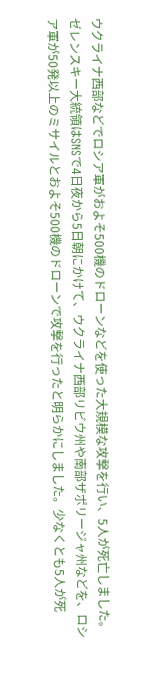ウクライナ西部などでロシア軍がおよそ500機のドローンなどを使った大規模な攻撃を行い、5人が死亡しました。
ゼレンスキー大統領はSNSで4日夜から5日朝にかけて、ウクライナ西部リビウ州や南部ザポリージャ州などを、ロシア軍が50発以上のミサイルとおよそ500機のドローンで攻撃を行ったと明らかにしました。少なくとも5人が死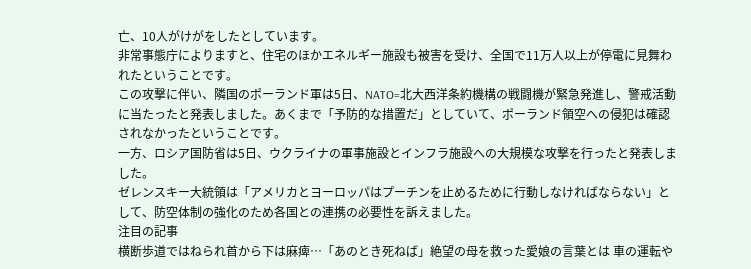亡、10人がけがをしたとしています。
非常事態庁によりますと、住宅のほかエネルギー施設も被害を受け、全国で11万人以上が停電に見舞われたということです。
この攻撃に伴い、隣国のポーランド軍は5日、NATO=北大西洋条約機構の戦闘機が緊急発進し、警戒活動に当たったと発表しました。あくまで「予防的な措置だ」としていて、ポーランド領空への侵犯は確認されなかったということです。
一方、ロシア国防省は5日、ウクライナの軍事施設とインフラ施設への大規模な攻撃を行ったと発表しました。
ゼレンスキー大統領は「アメリカとヨーロッパはプーチンを止めるために行動しなければならない」として、防空体制の強化のため各国との連携の必要性を訴えました。
注目の記事
横断歩道ではねられ首から下は麻痺…「あのとき死ねば」絶望の母を救った愛娘の言葉とは 車の運転や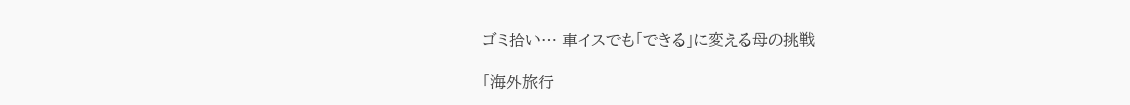ゴミ拾い… 車イスでも「できる」に変える母の挑戦

「海外旅行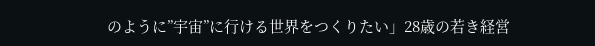のように”宇宙”に行ける世界をつくりたい」28歳の若き経営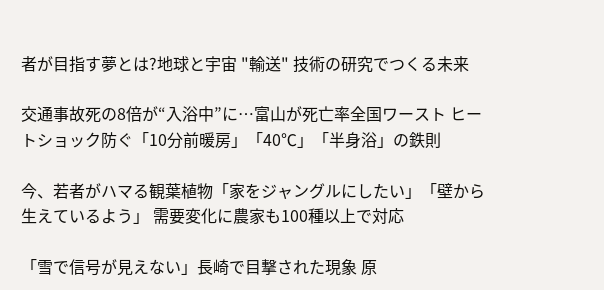者が目指す夢とは?地球と宇宙 "輸送" 技術の研究でつくる未来

交通事故死の8倍が“入浴中”に…富山が死亡率全国ワースト ヒートショック防ぐ「10分前暖房」「40℃」「半身浴」の鉄則

今、若者がハマる観葉植物「家をジャングルにしたい」「壁から生えているよう」 需要変化に農家も100種以上で対応

「雪で信号が見えない」長崎で目撃された現象 原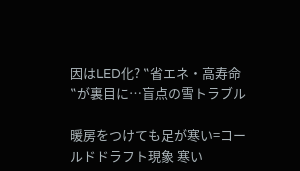因はLED化? ‟省エネ・高寿命‟が裏目に…盲点の雪トラブル

暖房をつけても足が寒い=コールドドラフト現象 寒い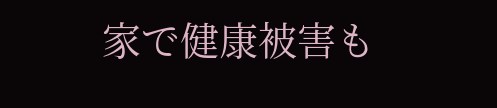家で健康被害も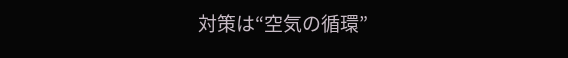対策は“空気の循環”